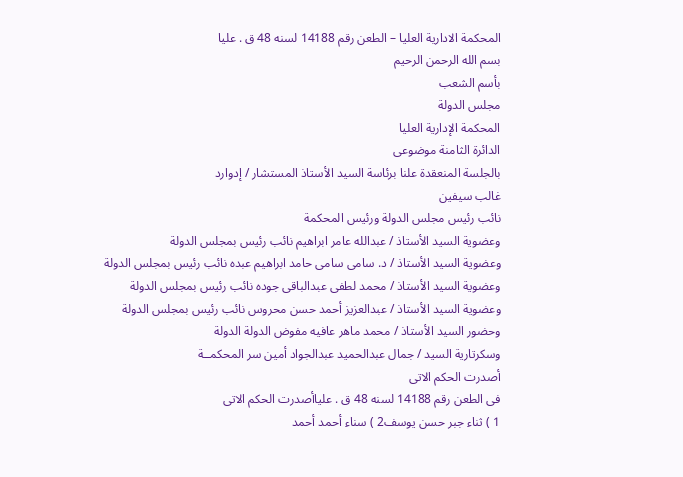المحكمة الادارية العليا – الطعن رقم 14188 لسنه 48 ق . عليا
بسم الله الرحمن الرحيم
بأسم الشعب
مجلس الدولة
المحكمة الإدارية العليا
الدائرة الثامنة موضوعى
بالجلسة المنعقدة علنا برئاسة السيد الأستاذ المستشار / إدوارد
غالب سيفين
نائب رئيس مجلس الدولة ورئيس المحكمة
وعضوية السيد الأستاذ / عبدالله عامر ابراهيم نائب رئيس بمجلس الدولة
وعضوية السيد الأستاذ / د. سامى سامى حامد ابراهيم عبده نائب رئيس بمجلس الدولة
وعضوية السيد الأستاذ / محمد لطفى عبدالباقى جوده نائب رئيس بمجلس الدولة
وعضوية السيد الأستاذ / عبدالعزيز أحمد حسن محروس نائب رئيس بمجلس الدولة
وحضور السيد الأستاذ / محمد ماهر عافيه مفوض الدولة الدولة
وسكرتارية السيد / جمال عبدالحميد عبدالجواد أمين سر المحكمــة
أصدرت الحكم الاتى
فى الطعن رقم 14188 لسنه 48 ق . علياأصدرت الحكم الاتى
1 ) ثناء جبر حسن يوسف2 ) سناء أحمد أحمد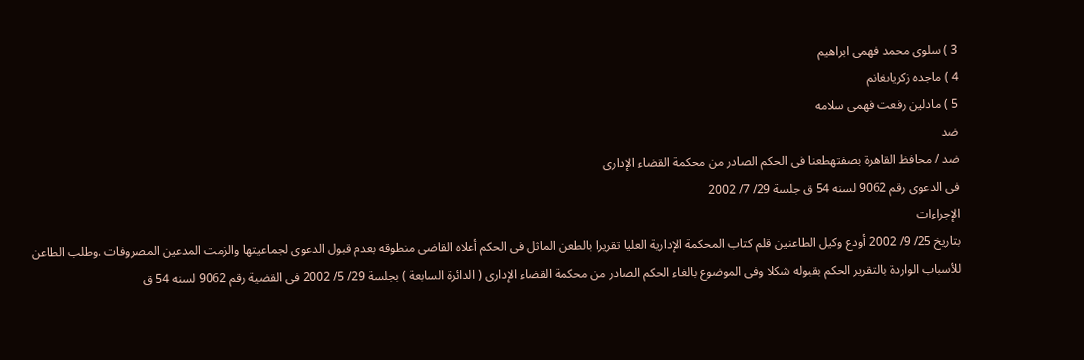3 ) سلوى محمد فهمى ابراهيم
4 ) ماجده زكرياىغانم
5 ) مادلين رفعت فهمى سلامه
ضد
ضد / محافظ القاهرة بصفتهطعنا فى الحكم الصادر من محكمة القضاء الإدارى
فى الدعوى رقم 9062 لسنه 54 ق جلسة 29/ 7/ 2002
الإجراءات
بتاريخ 25/ 9/ 2002 أودع وكيل الطاعنين قلم كتاب المحكمة الإدارية العليا تقريرا بالطعن الماثل فى الحكم أعلاه القاضى منطوقه بعدم قبول الدعوى لجماعيتها والزمت المدعين المصروفات .وطلب الطاعن للأسباب الواردة بالتقرير الحكم بقبوله شكلا وفى الموضوع بالغاء الحكم الصادر من محكمة القضاء الإدارى ( الدائرة السابعة ) بجلسة 29/ 5/ 2002 فى القضية رقم 9062 لسنه 54 ق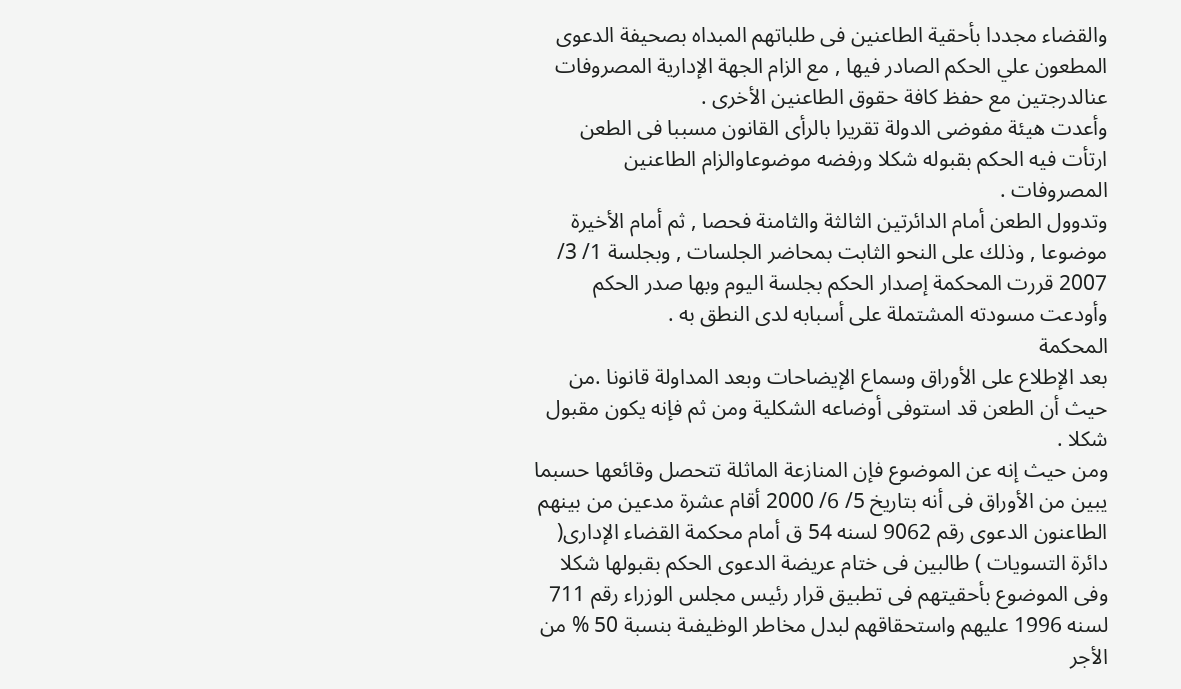والقضاء مجددا بأحقية الطاعنين فى طلباتهم المبداه بصحيفة الدعوى المطعون علي الحكم الصادر فيها , مع الزام الجهة الإدارية المصروفات عنالدرجتين مع حفظ كافة حقوق الطاعنين الأخرى .
وأعدت هيئة مفوضى الدولة تقريرا بالرأى القانون مسببا فى الطعن ارتأت فيه الحكم بقبوله شكلا ورفضه موضوعاوالزام الطاعنين المصروفات .
وتدوول الطعن أمام الدائرتين الثالثة والثامنة فحصا , ثم أمام الأخيرة موضوعا , وذلك على النحو الثابت بمحاضر الجلسات , وبجلسة 1/ 3/ 2007 قررت المحكمة إصدار الحكم بجلسة اليوم وبها صدر الحكم وأودعت مسودته المشتملة على أسبابه لدى النطق به .
المحكمة
بعد الإطلاع على الأوراق وسماع الإيضاحات وبعد المداولة قانونا .من حيث أن الطعن قد استوفى أوضاعه الشكلية ومن ثم فإنه يكون مقبول شكلا .
ومن حيث إنه عن الموضوع فإن المنازعة الماثلة تتحصل وقائعها حسبما يبين من الأوراق فى أنه بتاريخ 5/ 6/ 2000 أقام عشرة مدعين من بينهم الطاعنون الدعوى رقم 9062 لسنه 54 ق أمام محكمة القضاء الإدارى( دائرة التسويات ) طالبين فى ختام عريضة الدعوى الحكم بقبولها شكلا وفى الموضوع بأحقيتهم فى تطبيق قرار رئيس مجلس الوزراء رقم 711 لسنه 1996 عليهم واستحقاقهم لبدل مخاطر الوظيفىة بنسبة 50 % من الأجر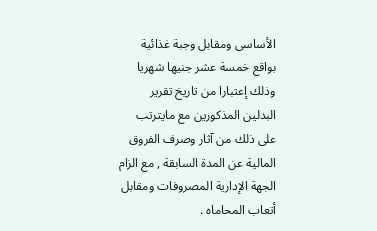الأساسى ومقابل وجبة غذائية بواقع خمسة عشر جنيها شهريا وذلك إعتبارا من تاريخ تقرير البدلين المذكورين مع مايترتب على ذلك من آثار وصرف الفروق المالية عن المدة السابقة , مع الزام الجهة الإدارية المصروفات ومقابل أتعاب المحاماه .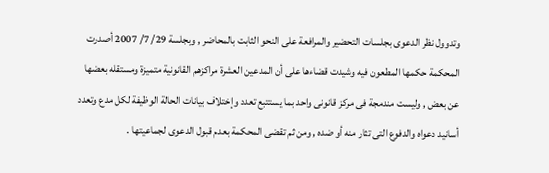وتدوول نظر الدعوى بجلسات التحضير والمرافعة على النحو الثابت بالمحاضر , وبجلسة 29/ 7/ 2007 أصدرت المحكمة حكمها المطعون فيه وشيدت قضاءها على أن المدعين العشرة مراكزهم القانونية متميزة ومستقله بعضها عن بعض , وليست مندمجة فى مركز قانونى واحد بما يستتبع تعدد وإختلاف بيانات الحالة الوظيفة لكل مدع وتعدد أسانيد دعواه والدفوع التى تثار منه أو ضده , ومن ثم تقضى المحكمة بعدم قبول الدعوى لجماعيتها .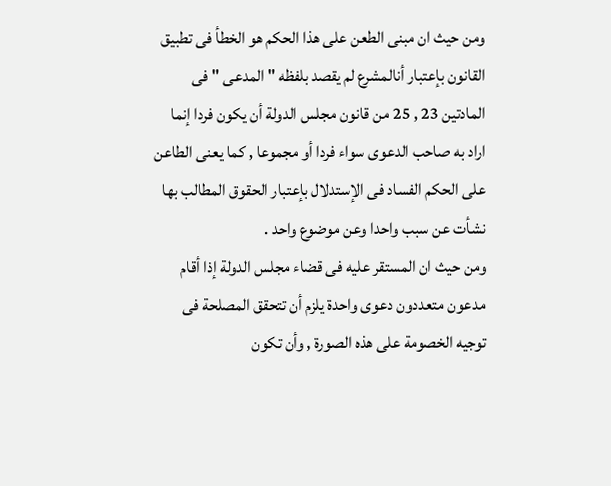ومن حيث ان مبنى الطعن على هذا الحكم هو الخطأ فى تطبيق القانون بإعتبار أنالمشرع لم يقصد بلفظه " المدعى " فى المادتين 23 , 25 من قانون مجلس الدولة أن يكون فردا إنما اراد به صاحب الدعوى سواء فردا أو مجموعا , كما يعنى الطاعن على الحكم الفساد فى الإستدلال بإعتبار الحقوق المطالب بها نشأت عن سبب واحدا وعن موضوع واحد .
ومن حيث ان المستقر عليه فى قضاء مجلس الدولة إذا أقام مدعون متعددون دعوى واحدة يلزم أن تتحقق المصلحة فى توجيه الخصومة على هذه الصورة , وأن تكون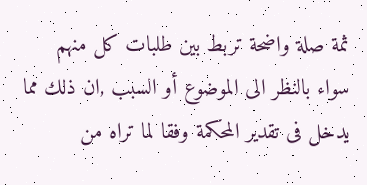ثمة صلة واضحة تربط بين طلبات كل منهم سواء بالنظر الى الموضوع أو السبب ,ان ذلك مما يدخل فى تقدير المحكمة وفقا لما تراه من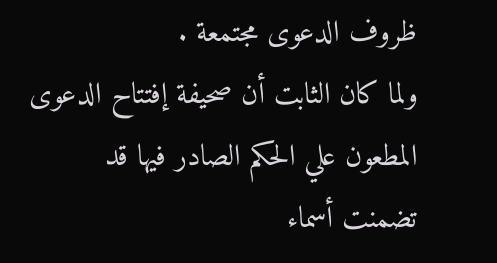ظروف الدعوى مجتمعة .
ولما كان الثابت أن صحيفة إفتتاح الدعوى المطعون علي الحكم الصادر فيها قد تضمنت أسماء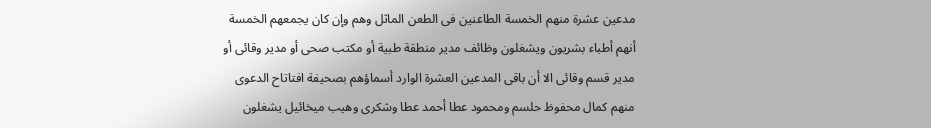مدعين عشرة منهم الخمسة الطاعنين فى الطعن الماثل وهم وإن كان يجمعهم الخمسة أنهم أطباء بشريون ويشغلون وظائف مدير منطقة طبية أو مكتب صحى أو مدير وقائى أو مدير قسم وقائى الا أن باقى المدعين العشرة الوارد أسماؤهم بصحيفة افتاتاح الدعوى منهم كمال محفوظ حلسم ومحمود عطا أحمد عطا وشكرى وهيب ميخائيل يشغلون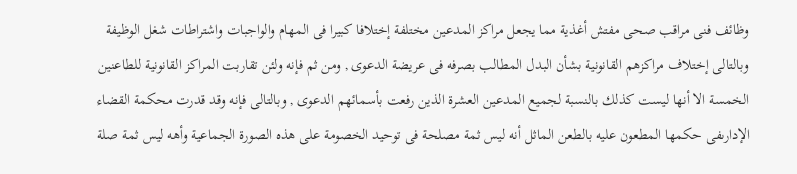وظائف فنى مراقب صحى مفتش أغذية مما يجعل مراكز المدعين مختلفة إختلافا كبيرا فى المهام والواجبات واشتراطات شغل الوظيفة وبالتالى إختلاف مراكزهم القانونية بشأن البدل المطالب بصرفه فى عريضة الدعوى , ومن ثم فإنه ولئن تقاربت المراكز القانونية للطاعنين الخمسة الا أنها ليست كذلك بالنسبة لجميع المدعين العشرة الذين رفعت بأسمائهم الدعوى , وبالتالى فإنه وقد قدرت محكمة القضاء الإدارىفى حكمها المطعون عليه بالطعن الماثل أنه ليس ثمة مصلحة فى توحيد الخصومة على هذه الصورة الجماعية وأهه ليس ثمة صلة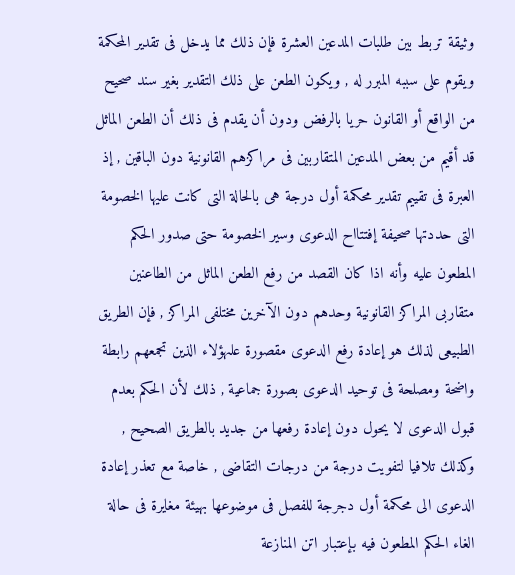وثيقة تربط بين طلبات المدعين العشرة فإن ذلك مما يدخل فى تقدير المحكمة ويقوم على سببه المبرر له , ويكون الطعن على ذلك التقدير بغير سند صحيح من الواقع أو القانون حريا بالرفض ودون أن يقدم فى ذلك أن الطعن الماثل قد أقيم من بعض المدعين المتقاربين فى مراكزهم القانونية دون الباقين , إذ العبرة فى تقييم تقدير محكمة أول درجة هى بالحالة التى كانت عليها الخصومة التى حددتها صحيفة إفتتااح الدعوى وسير الخصومة حتى صدور الحكم المطعون عليه وأنه اذا كان القصد من رفع الطعن الماثل من الطاعنين متقاربى المراكز القانونية وحدهم دون الآخرين مختلفى المراكز , فإن الطريق الطبيعى لذلك هو إعادة رفع الدعوى مقصورة علىهؤلاء الذين تجمعهم رابطة واضحة ومصلحة فى توحيد الدعوى بصورة جماعية , ذلك لأن الحكم بعدم قبول الدعوى لا يحول دون إعادة رفعها من جديد بالطريق الصحيح , وكذلك تلافيا لتفويت درجة من درجات التقاضى , خاصة مع تعذر إعادة الدعوى الى محكمة أول دجرجة للفصل فى موضوعها بهيئة مغايرة فى حالة الغاء الحكم المطعون فيه بإعتبار اتن المنازعة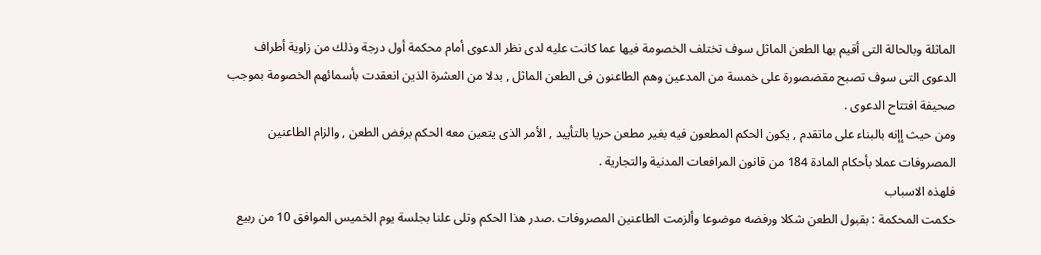الماثلة وبالحالة التى أقيم بها الطعن الماثل سوف تختلف الخصومة فيها عما كانت عليه لدى نظر الدعوى أمام محكمة أول درجة وذلك من زاوية أطراف الدعوى التى سوف تصبح مقضصورة على خمسة من المدعين وهم الطاعنون فى الطعن الماثل , بدلا من العشرة الذين انعقدت بأسمائهم الخصومة بموجب صحيفة افتتاح الدعوى .
ومن حيث إإنه بالبناء على ماتقدم , يكون الحكم المطعون فيه بغير مطعن حريا بالتأييد , الأمر الذى يتعين معه الحكم برفض الطعن , والزام الطاعنين المصروفات عملا بأحكام المادة 184 من قانون المرافعات المدنية والتجارية .
فلهذه الاسباب
حكمت المحكمة : بقبول الطعن شكلا ورفضه موضوعا وألزمت الطاعنين المصروفات .صدر هذا الحكم وتلى علنا بجلسة يوم الخميس الموافق 10 من ربيع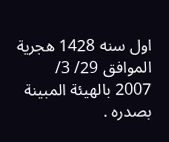اول سنه 1428 هجرية الموافق 29/ 3/ 2007 بالهيئة المبينة بصدره .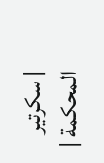| سكرتير المحكمة |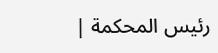رئيس المحكمة |